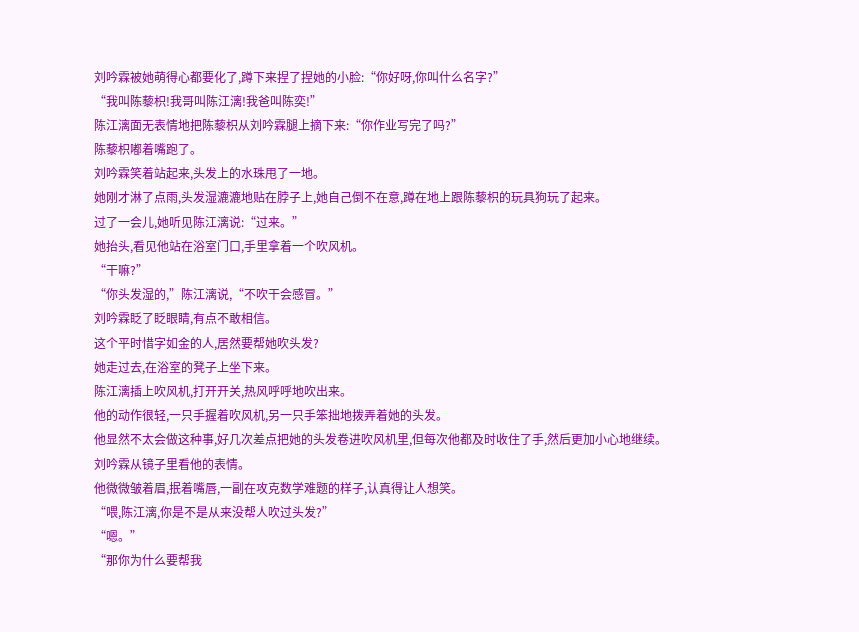刘吟霖被她萌得心都要化了,蹲下来捏了捏她的小脸:“你好呀,你叫什么名字?”
“我叫陈藜枳!我哥叫陈江漓!我爸叫陈奕!”
陈江漓面无表情地把陈藜枳从刘吟霖腿上摘下来:“你作业写完了吗?”
陈藜枳嘟着嘴跑了。
刘吟霖笑着站起来,头发上的水珠甩了一地。
她刚才淋了点雨,头发湿漉漉地贴在脖子上,她自己倒不在意,蹲在地上跟陈藜枳的玩具狗玩了起来。
过了一会儿,她听见陈江漓说:“过来。”
她抬头,看见他站在浴室门口,手里拿着一个吹风机。
“干嘛?”
“你头发湿的,”陈江漓说,“不吹干会感冒。”
刘吟霖眨了眨眼睛,有点不敢相信。
这个平时惜字如金的人,居然要帮她吹头发?
她走过去,在浴室的凳子上坐下来。
陈江漓插上吹风机,打开开关,热风呼呼地吹出来。
他的动作很轻,一只手握着吹风机,另一只手笨拙地拨弄着她的头发。
他显然不太会做这种事,好几次差点把她的头发卷进吹风机里,但每次他都及时收住了手,然后更加小心地继续。
刘吟霖从镜子里看他的表情。
他微微皱着眉,抿着嘴唇,一副在攻克数学难题的样子,认真得让人想笑。
“喂,陈江漓,你是不是从来没帮人吹过头发?”
“嗯。”
“那你为什么要帮我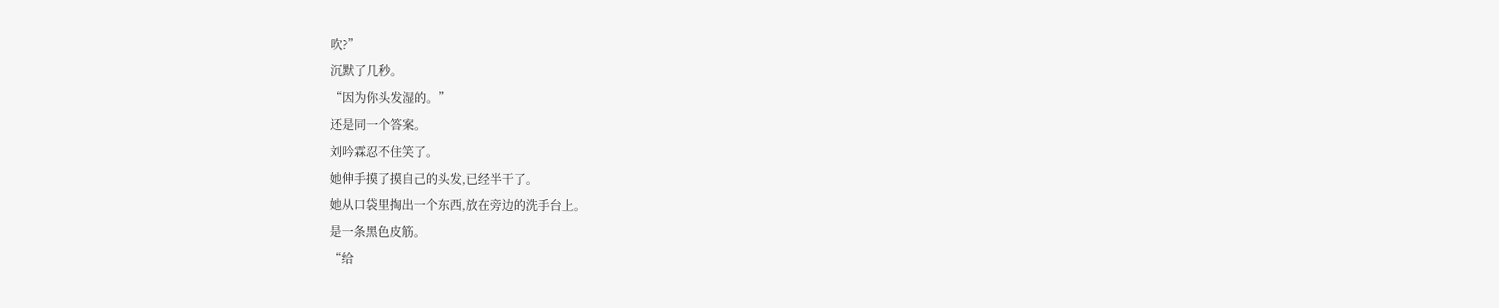吹?”
沉默了几秒。
“因为你头发湿的。”
还是同一个答案。
刘吟霖忍不住笑了。
她伸手摸了摸自己的头发,已经半干了。
她从口袋里掏出一个东西,放在旁边的洗手台上。
是一条黑色皮筋。
“给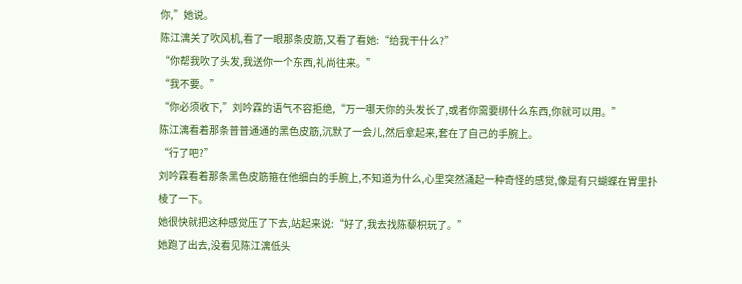你,”她说。
陈江漓关了吹风机,看了一眼那条皮筋,又看了看她:“给我干什么?”
“你帮我吹了头发,我送你一个东西,礼尚往来。”
“我不要。”
“你必须收下,”刘吟霖的语气不容拒绝,“万一哪天你的头发长了,或者你需要绑什么东西,你就可以用。”
陈江漓看着那条普普通通的黑色皮筋,沉默了一会儿,然后拿起来,套在了自己的手腕上。
“行了吧?”
刘吟霖看着那条黑色皮筋箍在他细白的手腕上,不知道为什么,心里突然涌起一种奇怪的感觉,像是有只蝴蝶在胃里扑棱了一下。
她很快就把这种感觉压了下去,站起来说:“好了,我去找陈藜枳玩了。”
她跑了出去,没看见陈江漓低头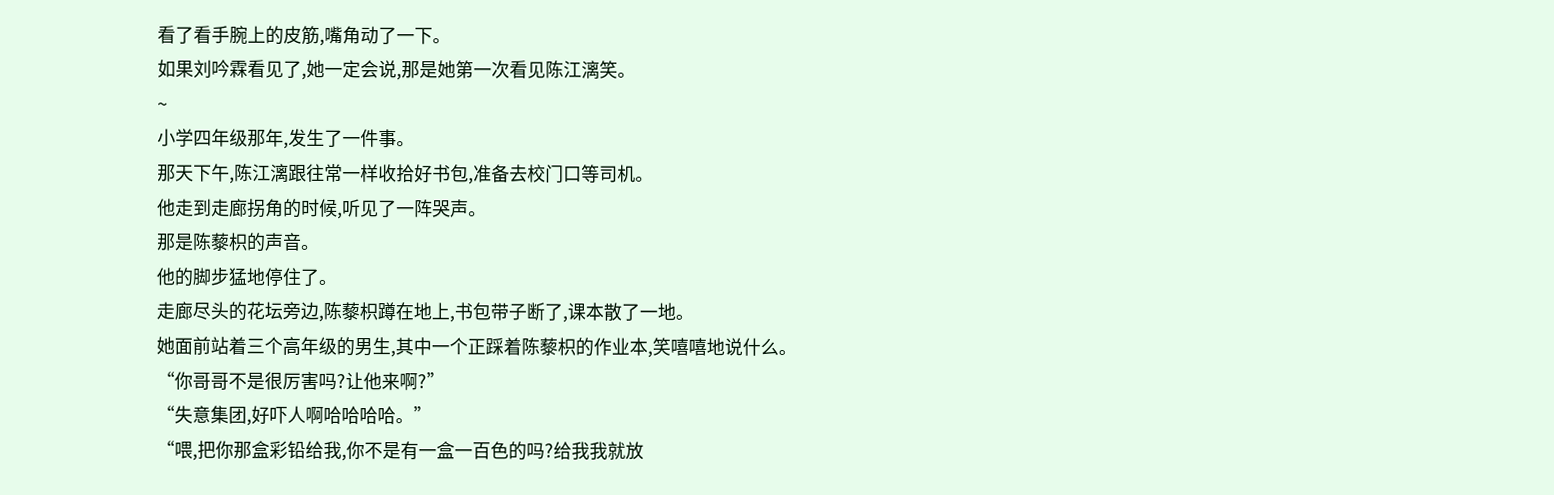看了看手腕上的皮筋,嘴角动了一下。
如果刘吟霖看见了,她一定会说,那是她第一次看见陈江漓笑。
~
小学四年级那年,发生了一件事。
那天下午,陈江漓跟往常一样收拾好书包,准备去校门口等司机。
他走到走廊拐角的时候,听见了一阵哭声。
那是陈藜枳的声音。
他的脚步猛地停住了。
走廊尽头的花坛旁边,陈藜枳蹲在地上,书包带子断了,课本散了一地。
她面前站着三个高年级的男生,其中一个正踩着陈藜枳的作业本,笑嘻嘻地说什么。
“你哥哥不是很厉害吗?让他来啊?”
“失意集团,好吓人啊哈哈哈哈。”
“喂,把你那盒彩铅给我,你不是有一盒一百色的吗?给我我就放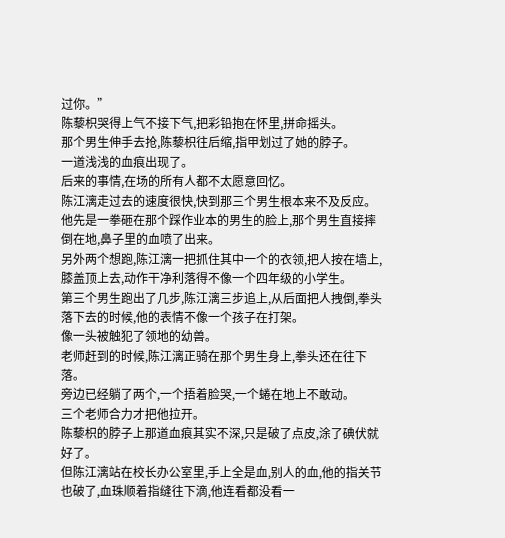过你。”
陈藜枳哭得上气不接下气,把彩铅抱在怀里,拼命摇头。
那个男生伸手去抢,陈藜枳往后缩,指甲划过了她的脖子。
一道浅浅的血痕出现了。
后来的事情,在场的所有人都不太愿意回忆。
陈江漓走过去的速度很快,快到那三个男生根本来不及反应。
他先是一拳砸在那个踩作业本的男生的脸上,那个男生直接摔倒在地,鼻子里的血喷了出来。
另外两个想跑,陈江漓一把抓住其中一个的衣领,把人按在墙上,膝盖顶上去,动作干净利落得不像一个四年级的小学生。
第三个男生跑出了几步,陈江漓三步追上,从后面把人拽倒,拳头落下去的时候,他的表情不像一个孩子在打架。
像一头被触犯了领地的幼兽。
老师赶到的时候,陈江漓正骑在那个男生身上,拳头还在往下落。
旁边已经躺了两个,一个捂着脸哭,一个蜷在地上不敢动。
三个老师合力才把他拉开。
陈藜枳的脖子上那道血痕其实不深,只是破了点皮,涂了碘伏就好了。
但陈江漓站在校长办公室里,手上全是血,别人的血,他的指关节也破了,血珠顺着指缝往下滴,他连看都没看一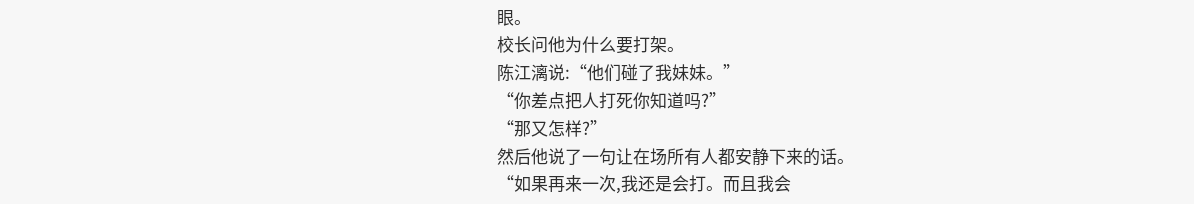眼。
校长问他为什么要打架。
陈江漓说:“他们碰了我妹妹。”
“你差点把人打死你知道吗?”
“那又怎样?”
然后他说了一句让在场所有人都安静下来的话。
“如果再来一次,我还是会打。而且我会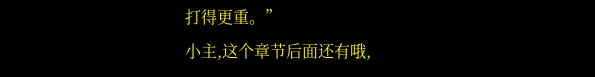打得更重。”
小主,这个章节后面还有哦,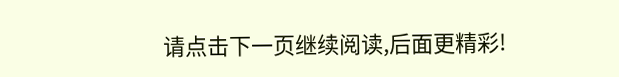请点击下一页继续阅读,后面更精彩!